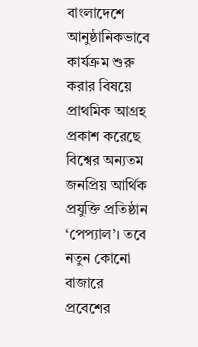বাংলাদেশে আনুষ্ঠানিকভাবে কার্যক্রম শুরু করার বিষয়ে প্রাথমিক আগ্রহ প্রকাশ করেছে বিশ্বের অন্যতম জনপ্রিয় আর্থিক প্রযুক্তি প্রতিষ্ঠান ‘পেপ্যাল’। তবে নতুন কোনো বাজারে প্রবেশের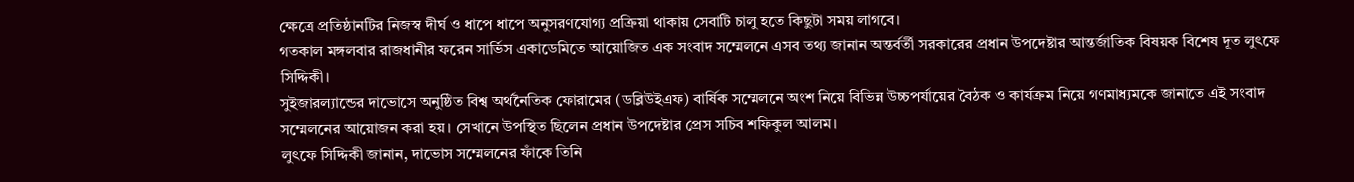ক্ষেত্রে প্রতিষ্ঠানটির নিজস্ব দীর্ঘ ও ধাপে ধাপে অনুসরণযোগ্য প্রক্রিয়া থাকায় সেবাটি চালু হতে কিছুটা সময় লাগবে।
গতকাল মঙ্গলবার রাজধানীর ফরেন সার্ভিস একাডেমিতে আয়োজিত এক সংবাদ সম্মেলনে এসব তথ্য জানান অন্তর্বর্তী সরকারের প্রধান উপদেষ্টার আন্তর্জাতিক বিষয়ক বিশেষ দূত লুৎফে সিদ্দিকী।
সুইজারল্যান্ডের দাভোসে অনুষ্ঠিত বিশ্ব অর্থনৈতিক ফোরামের (ডব্লিউইএফ) বার্ষিক সম্মেলনে অংশ নিয়ে বিভিন্ন উচ্চপর্যায়ের বৈঠক ও কার্যক্রম নিয়ে গণমাধ্যমকে জানাতে এই সংবাদ সম্মেলনের আয়োজন করা হয়। সেখানে উপস্থিত ছিলেন প্রধান উপদেষ্টার প্রেস সচিব শফিকুল আলম।
লুৎফে সিদ্দিকী জানান, দাভোস সম্মেলনের ফাঁকে তিনি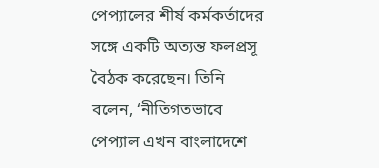পেপ্যালের শীর্ষ কর্মকর্তাদের সঙ্গে একটি অত্যন্ত ফলপ্রসূ বৈঠক করেছেন। তিনি বলেন, ‘নীতিগতভাবে পেপ্যাল এখন বাংলাদেশে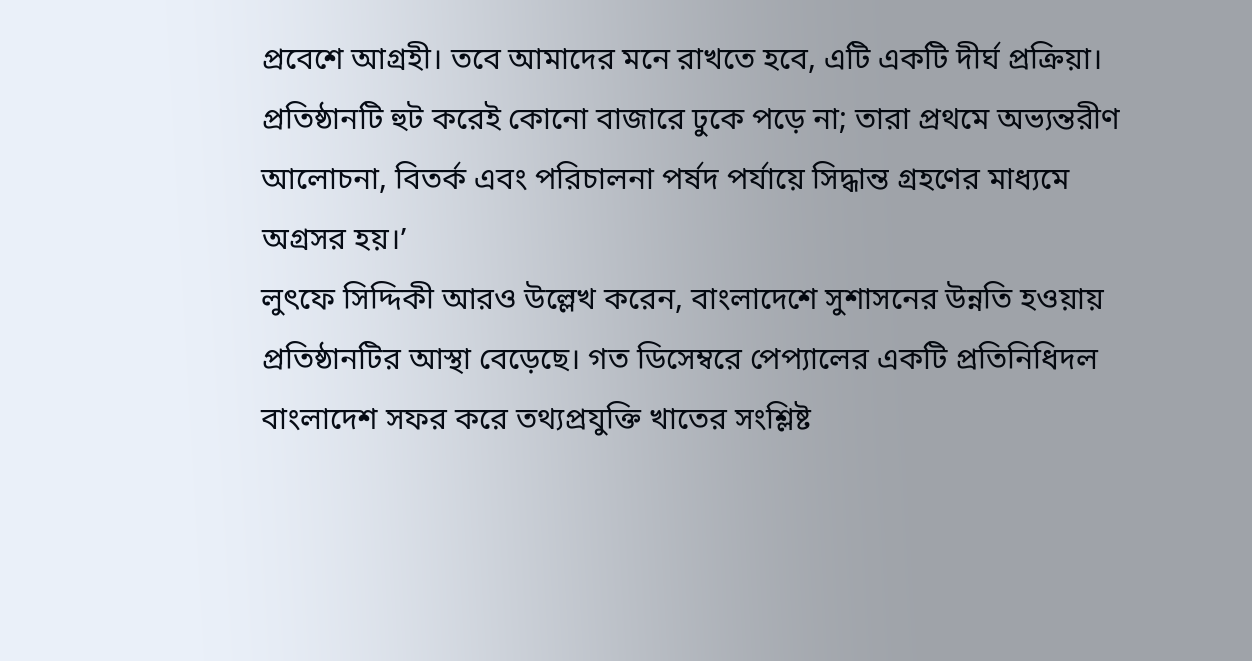প্রবেশে আগ্রহী। তবে আমাদের মনে রাখতে হবে, এটি একটি দীর্ঘ প্রক্রিয়া। প্রতিষ্ঠানটি হুট করেই কোনো বাজারে ঢুকে পড়ে না; তারা প্রথমে অভ্যন্তরীণ আলোচনা, বিতর্ক এবং পরিচালনা পর্ষদ পর্যায়ে সিদ্ধান্ত গ্রহণের মাধ্যমে অগ্রসর হয়।’
লুৎফে সিদ্দিকী আরও উল্লেখ করেন, বাংলাদেশে সুশাসনের উন্নতি হওয়ায় প্রতিষ্ঠানটির আস্থা বেড়েছে। গত ডিসেম্বরে পেপ্যালের একটি প্রতিনিধিদল বাংলাদেশ সফর করে তথ্যপ্রযুক্তি খাতের সংশ্লিষ্ট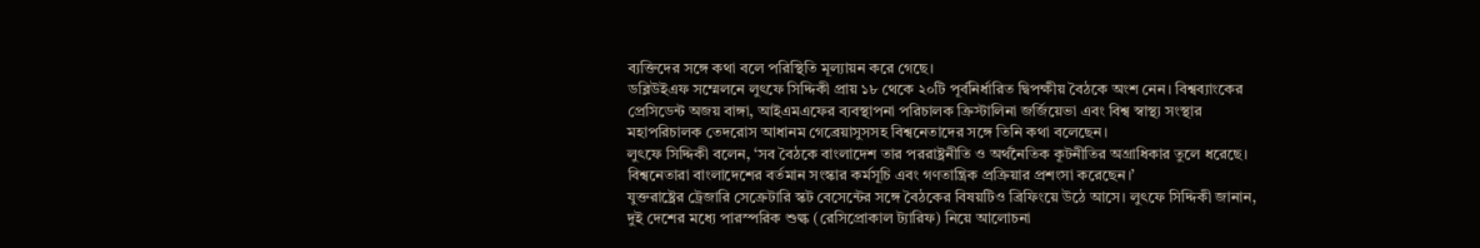ব্যক্তিদের সঙ্গে কথা বলে পরিস্থিতি মূল্যায়ন করে গেছে।
ডব্লিউইএফ সম্মেলনে লুৎফে সিদ্দিকী প্রায় ১৮ থেকে ২০টি পূর্বনির্ধারিত দ্বিপক্ষীয় বৈঠকে অংশ নেন। বিশ্বব্যাংকের প্রেসিডেন্ট অজয় বাঙ্গা, আইএমএফের ব্যবস্থাপনা পরিচালক ক্রিস্টালিনা জর্জিয়েভা এবং বিশ্ব স্বাস্থ্য সংস্থার মহাপরিচালক তেদরোস আধানম গেব্রেয়াসুসসহ বিশ্বনেতাদের সঙ্গে তিনি কথা বলেছেন।
লুৎফে সিদ্দিকী বলেন, ‘সব বৈঠকে বাংলাদেশ তার পররাষ্ট্রনীতি ও অর্থনৈতিক কূটনীতির অগ্রাধিকার তুলে ধরেছে। বিশ্বনেতারা বাংলাদেশের বর্তমান সংস্কার কর্মসূচি এবং গণতান্ত্রিক প্রক্রিয়ার প্রশংসা করেছেন।’
যুক্তরাষ্ট্রের ট্রেজারি সেক্রেটারি স্কট বেসেন্টের সঙ্গে বৈঠকের বিষয়টিও ব্রিফিংয়ে উঠে আসে। লুৎফে সিদ্দিকী জানান, দুই দেশের মধ্যে পারস্পরিক শুল্ক (রেসিপ্রোকাল ট্যারিফ) নিয়ে আলোচনা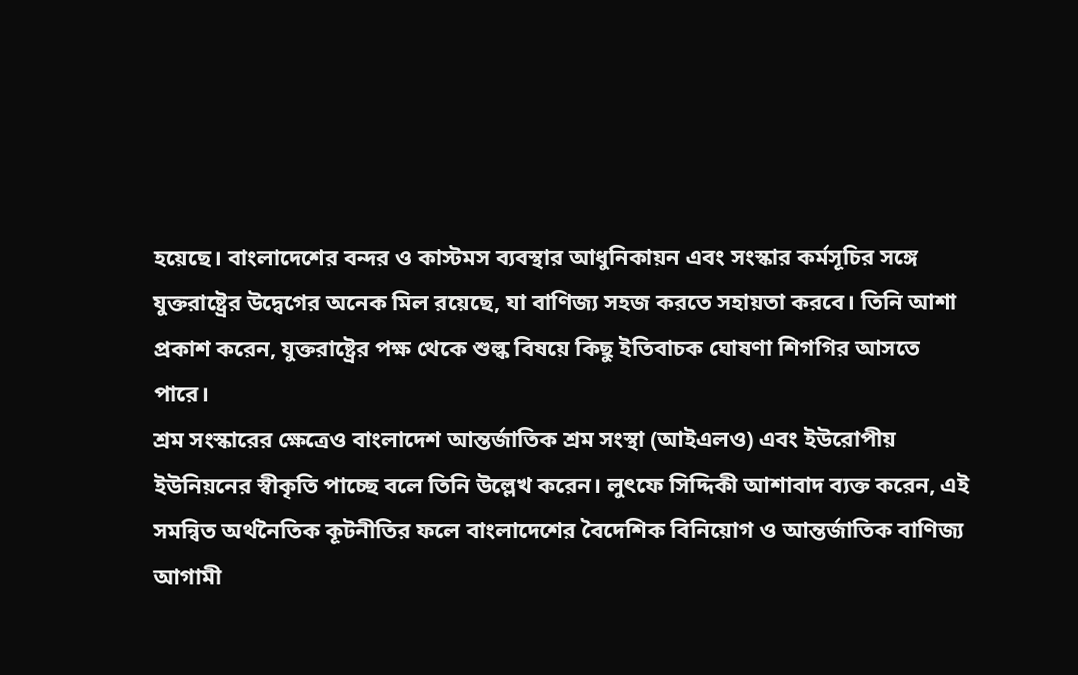হয়েছে। বাংলাদেশের বন্দর ও কাস্টমস ব্যবস্থার আধুনিকায়ন এবং সংস্কার কর্মসূচির সঙ্গে যুক্তরাষ্ট্রের উদ্বেগের অনেক মিল রয়েছে, যা বাণিজ্য সহজ করতে সহায়তা করবে। তিনি আশা প্রকাশ করেন, যুক্তরাষ্ট্রের পক্ষ থেকে শুল্ক বিষয়ে কিছু ইতিবাচক ঘোষণা শিগগির আসতে পারে।
শ্রম সংস্কারের ক্ষেত্রেও বাংলাদেশ আন্তর্জাতিক শ্রম সংস্থা (আইএলও) এবং ইউরোপীয় ইউনিয়নের স্বীকৃতি পাচ্ছে বলে তিনি উল্লেখ করেন। লুৎফে সিদ্দিকী আশাবাদ ব্যক্ত করেন, এই সমন্বিত অর্থনৈতিক কূটনীতির ফলে বাংলাদেশের বৈদেশিক বিনিয়োগ ও আন্তর্জাতিক বাণিজ্য আগামী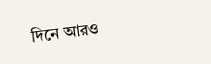দিনে আরও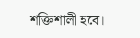শক্তিশালী হবে।